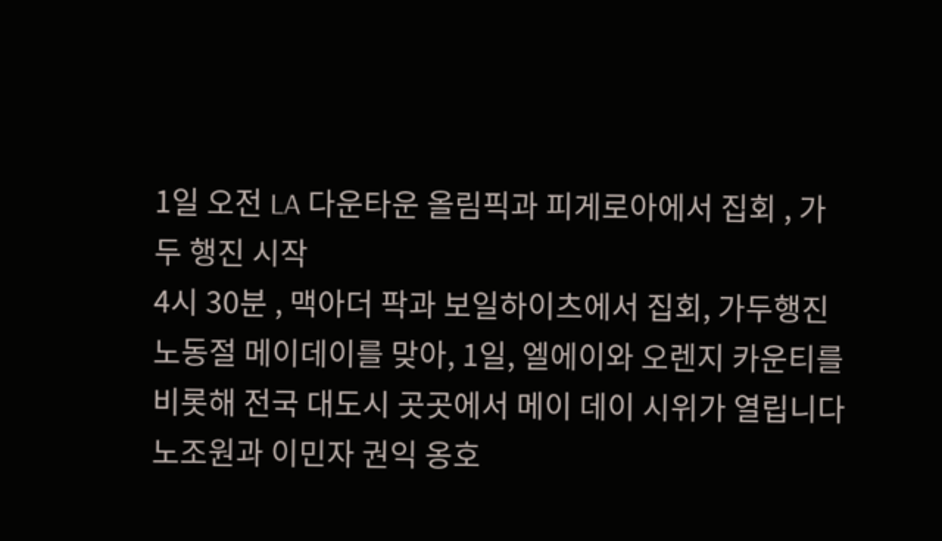1일 오전 LA 다운타운 올림픽과 피게로아에서 집회 , 가두 행진 시작
4시 30분 , 맥아더 팍과 보일하이츠에서 집회, 가두행진
노동절 메이데이를 맞아, 1일, 엘에이와 오렌지 카운티를 비롯해 전국 대도시 곳곳에서 메이 데이 시위가 열립니다
노조원과 이민자 권익 옹호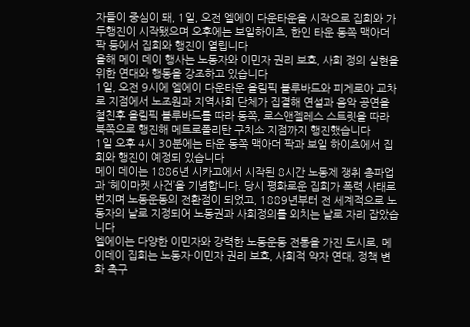자들이 중심이 돼, 1일, 오전 엘에이 다운타운을 시작으로 집회와 가두행진이 시작됐으며 오후에는 보일하이츠, 한인 타운 동쪽 맥아더 팍 등에서 집회와 행진이 열립니다
올해 메이 데이 행사는 노동자와 이민자 권리 보호, 사회 정의 실현을 위한 연대와 행동을 강조하고 있습니다
1일, 오전 9시에 엘에이 다운타운 올림픽 블루바드와 피게로아 교차로 지점에서 노조원과 지역사회 단체가 집결해 연설과 음악 공연을 쳘친후 올림픽 블루바드를 따라 동쪽, 로스앤젤레스 스트릿을 따라 북쪽으로 행진해 메트로폴리탄 구치소 지점까지 행진했습니다
1일 오후 4시 30분에는 타운 동쪽 맥아더 팍과 보일 하이츠에서 집회와 행진이 예정되 있습니다
메이 데이는 1886년 시카고에서 시작된 8시간 노동제 쟁취 총파업과 ‘헤이마켓 사건’을 기념합니다. 당시 평화로운 집회가 폭력 사태로 번지며 노동운동의 전환점이 되었고, 1889년부터 전 세계적으로 노동자의 날로 지정되어 노동권과 사회정의를 외치는 날로 자리 잡았습니다
엘에이는 다양한 이민자와 강력한 노동운동 전통을 가진 도시로, 메이데이 집회는 노동자·이민자 권리 보호, 사회적 약자 연대, 정책 변화 촉구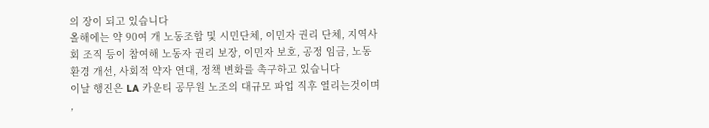의 장이 되고 있습니다
올해에는 약 90여 개 노동조합 및 시민단체, 이민자 권리 단체, 지역사회 조직 등이 참여해 노동자 권리 보장, 이민자 보호, 공정 임금, 노동 환경 개선, 사회적 약자 연대, 정책 변화를 촉구하고 있습니다
이날 행진은 LA 카운티 공무원 노조의 대규모 파업 직후 열리는것이며 ,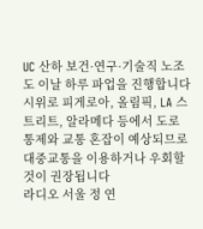UC 산하 보건·연구·기술직 노조도 이날 하루 파업을 진행합니다
시위로 피게로아, 올림픽, LA 스트리트, 알라메다 등에서 도로 통제와 교통 혼잡이 예상되므로 대중교통을 이용하거나 우회할것이 권장됩니다
라디오 서울 정 연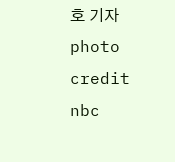호 기자
photo credit nbc